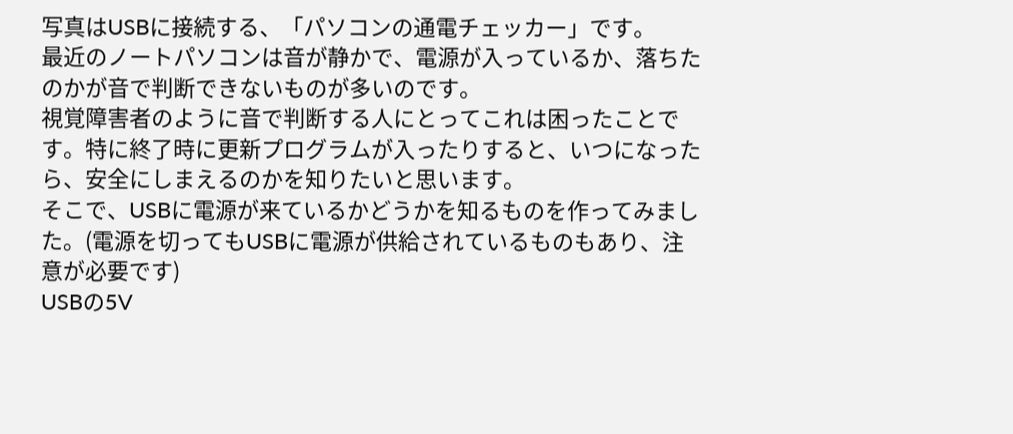写真はUSBに接続する、「パソコンの通電チェッカー」です。
最近のノートパソコンは音が静かで、電源が入っているか、落ちたのかが音で判断できないものが多いのです。
視覚障害者のように音で判断する人にとってこれは困ったことです。特に終了時に更新プログラムが入ったりすると、いつになったら、安全にしまえるのかを知りたいと思います。
そこで、USBに電源が来ているかどうかを知るものを作ってみました。(電源を切ってもUSBに電源が供給されているものもあり、注意が必要です)
USBの5V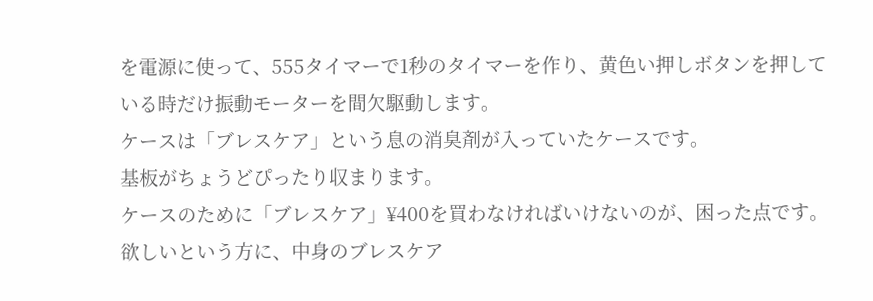を電源に使って、555タイマーで1秒のタイマーを作り、黄色い押しボタンを押している時だけ振動モーターを間欠駆動します。
ケースは「ブレスケア」という息の消臭剤が入っていたケースです。
基板がちょうどぴったり収まります。
ケースのために「ブレスケア」¥400を買わなければいけないのが、困った点です。
欲しいという方に、中身のブレスケア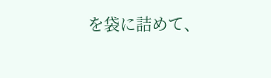を袋に詰めて、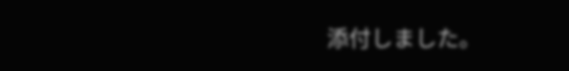添付しました。